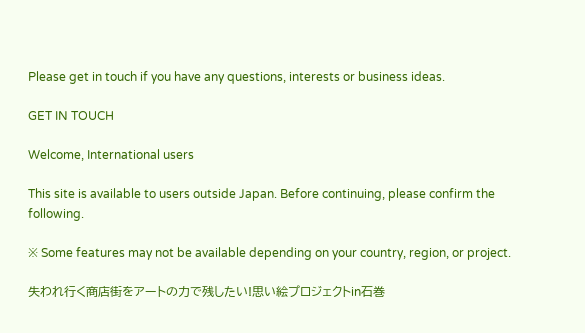Please get in touch if you have any questions, interests or business ideas.

GET IN TOUCH

Welcome, International users

This site is available to users outside Japan. Before continuing, please confirm the following.

※ Some features may not be available depending on your country, region, or project.

失われ行く商店街をアートの力で残したい!思い絵プロジェクトin石巻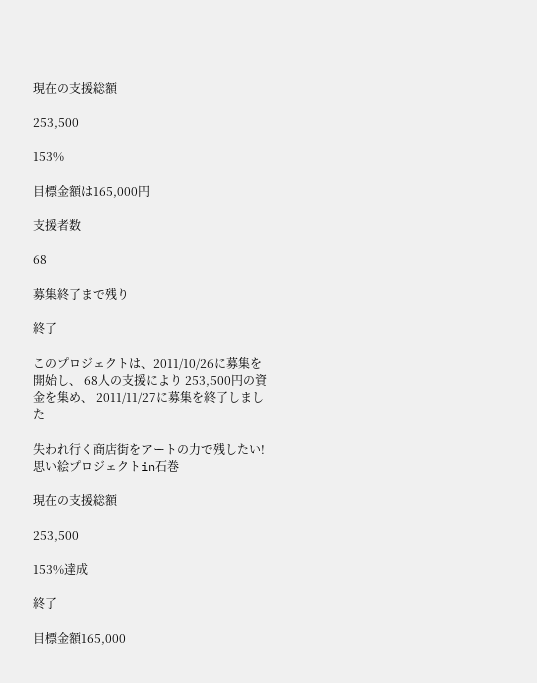現在の支援総額

253,500

153%

目標金額は165,000円

支援者数

68

募集終了まで残り

終了

このプロジェクトは、2011/10/26に募集を開始し、 68人の支援により 253,500円の資金を集め、 2011/11/27に募集を終了しました

失われ行く商店街をアートの力で残したい!思い絵プロジェクトin石巻

現在の支援総額

253,500

153%達成

終了

目標金額165,000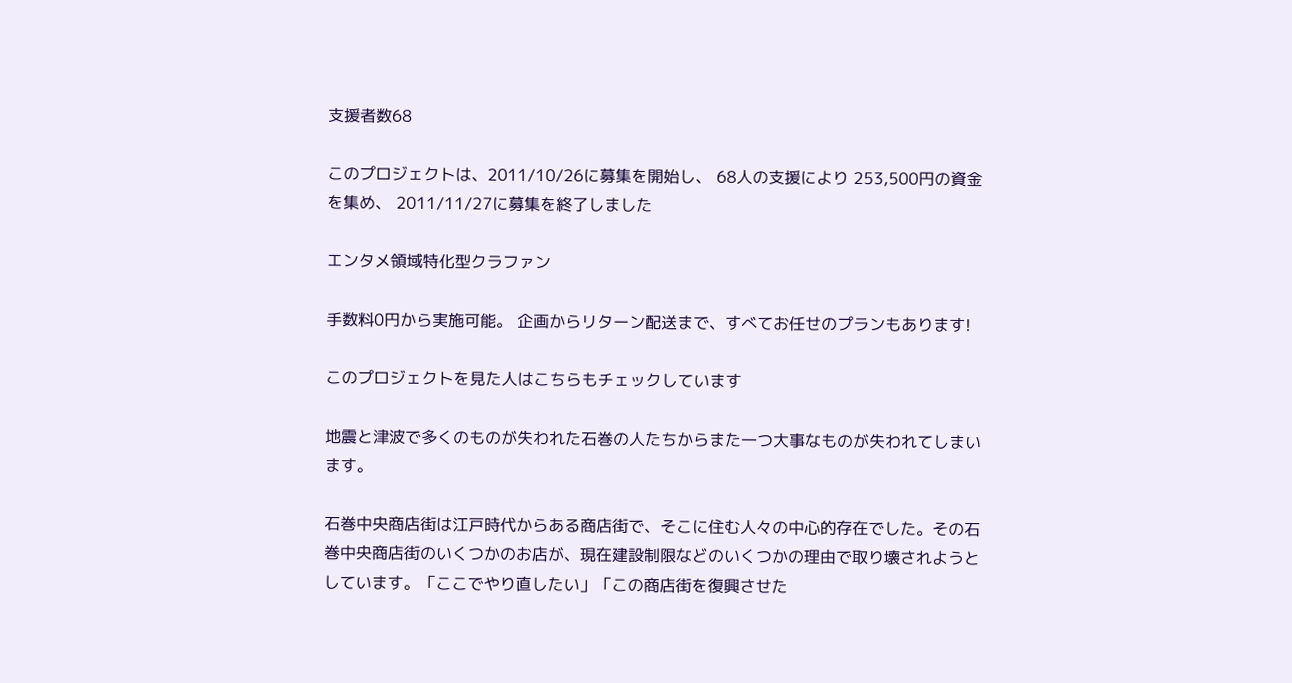支援者数68

このプロジェクトは、2011/10/26に募集を開始し、 68人の支援により 253,500円の資金を集め、 2011/11/27に募集を終了しました

エンタメ領域特化型クラファン

手数料0円から実施可能。 企画からリターン配送まで、すべてお任せのプランもあります!

このプロジェクトを見た人はこちらもチェックしています

地震と津波で多くのものが失われた石巻の人たちからまた一つ大事なものが失われてしまいます。

石巻中央商店街は江戸時代からある商店街で、そこに住む人々の中心的存在でした。その石巻中央商店街のいくつかのお店が、現在建設制限などのいくつかの理由で取り壊されようとしています。「ここでやり直したい」「この商店街を復興させた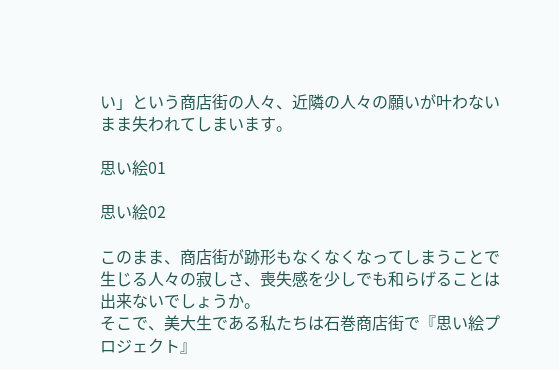い」という商店街の人々、近隣の人々の願いが叶わないまま失われてしまいます。

思い絵01

思い絵02

このまま、商店街が跡形もなくなくなってしまうことで生じる人々の寂しさ、喪失感を少しでも和らげることは出来ないでしょうか。
そこで、美大生である私たちは石巻商店街で『思い絵プロジェクト』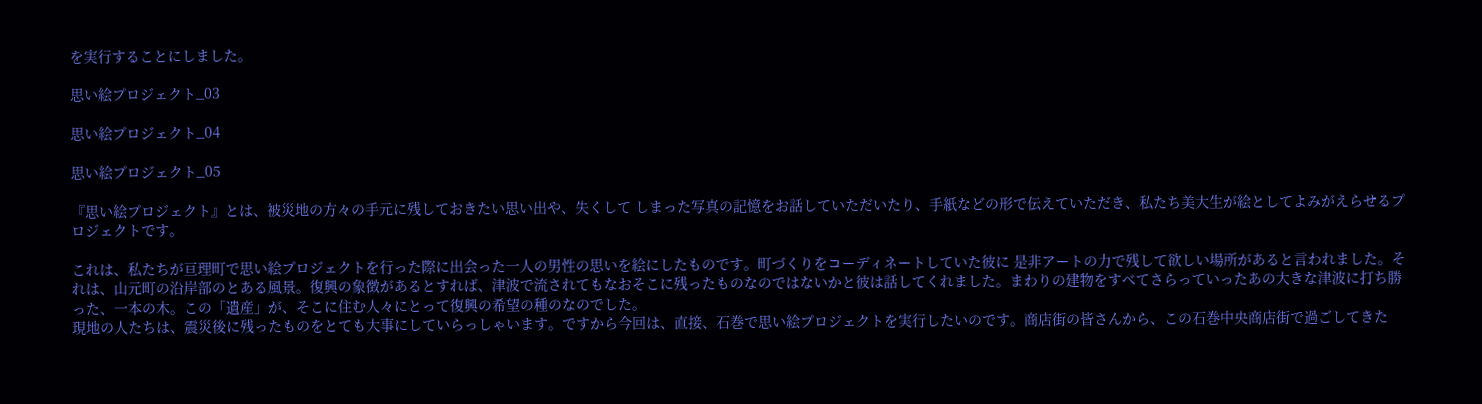を実行することにしました。

思い絵プロジェクト_03

思い絵プロジェクト_04

思い絵プロジェクト_05

『思い絵プロジェクト』とは、被災地の方々の手元に残しておきたい思い出や、失くして しまった写真の記憶をお話していただいたり、手紙などの形で伝えていただき、私たち美大生が絵としてよみがえらせるプロジェクトです。

これは、私たちが亘理町で思い絵プロジェクトを行った際に出会った一人の男性の思いを絵にしたものです。町づくりをコーディネートしていた彼に 是非アートの力で残して欲しい場所があると言われました。それは、山元町の沿岸部のとある風景。復興の象徴があるとすれば、津波で流されてもなおそこに残ったものなのではないかと彼は話してくれました。まわりの建物をすべてさらっていったあの大きな津波に打ち勝った、一本の木。この「遺産」が、そこに住む人々にとって復興の希望の種のなのでした。
現地の人たちは、震災後に残ったものをとても大事にしていらっしゃいます。ですから今回は、直接、石巻で思い絵プロジェクトを実行したいのです。商店街の皆さんから、この石巻中央商店街で過ごしてきた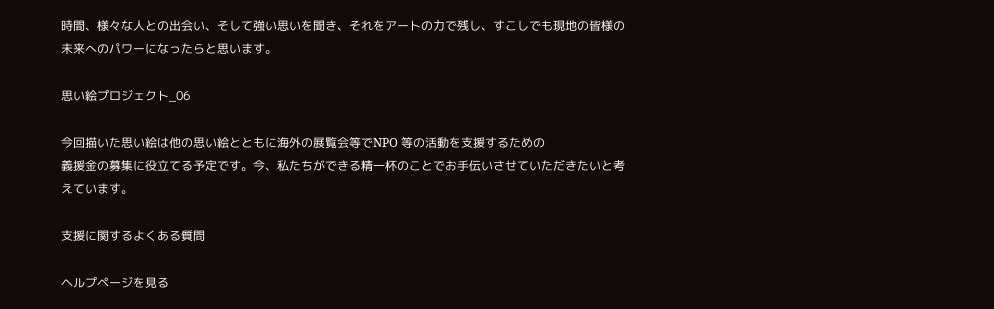時間、様々な人との出会い、そして強い思いを聞き、それをアートの力で残し、すこしでも現地の皆様の未来へのパワーになったらと思います。

思い絵プロジェクト_06

今回描いた思い絵は他の思い絵とともに海外の展覧会等でNPO 等の活動を支援するための
義援金の募集に役立てる予定です。今、私たちができる精一杯のことでお手伝いさせていただきたいと考えています。

支援に関するよくある質問

ヘルプページを見る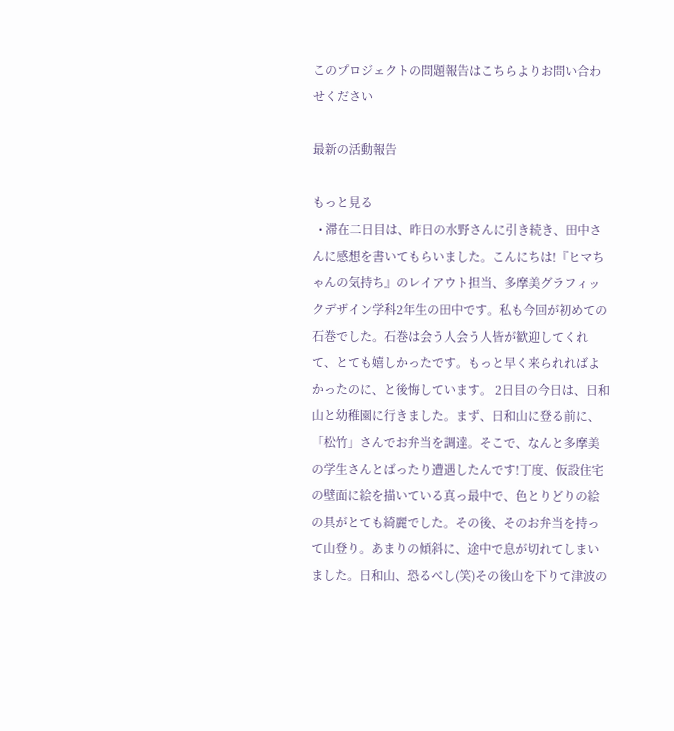このプロジェクトの問題報告はこちらよりお問い合わせください

最新の活動報告

もっと見る
  • 滞在二日目は、昨日の水野さんに引き続き、田中さんに感想を書いてもらいました。こんにちは!『ヒマちゃんの気持ち』のレイアウト担当、多摩美グラフィックデザイン学科2年生の田中です。私も今回が初めての石巻でした。石巻は会う人会う人皆が歓迎してくれて、とても嬉しかったです。もっと早く来られればよかったのに、と後悔しています。 2日目の今日は、日和山と幼稚園に行きました。まず、日和山に登る前に、「松竹」さんでお弁当を調達。そこで、なんと多摩美の学生さんとばったり遭遇したんです!丁度、仮設住宅の壁面に絵を描いている真っ最中で、色とりどりの絵の具がとても綺麗でした。その後、そのお弁当を持って山登り。あまりの傾斜に、途中で息が切れてしまいました。日和山、恐るべし(笑)その後山を下りて津波の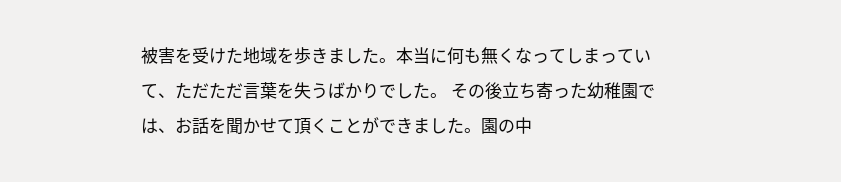被害を受けた地域を歩きました。本当に何も無くなってしまっていて、ただただ言葉を失うばかりでした。 その後立ち寄った幼稚園では、お話を聞かせて頂くことができました。園の中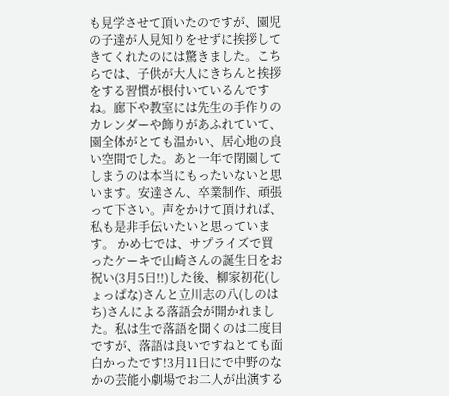も見学させて頂いたのですが、園児の子達が人見知りをせずに挨拶してきてくれたのには驚きました。こちらでは、子供が大人にきちんと挨拶をする習慣が根付いているんですね。廊下や教室には先生の手作りのカレンダーや飾りがあふれていて、園全体がとても温かい、居心地の良い空間でした。あと一年で閉園してしまうのは本当にもったいないと思います。安達さん、卒業制作、頑張って下さい。声をかけて頂ければ、私も是非手伝いたいと思っています。 かめ七では、サプライズで買ったケーキで山崎さんの誕生日をお祝い(3月5日!!)した後、柳家初花(しょっぱな)さんと立川志の八(しのはち)さんによる落語会が開かれました。私は生で落語を聞くのは二度目ですが、落語は良いですねとても面白かったです!3月11日にで中野のなかの芸能小劇場でお二人が出演する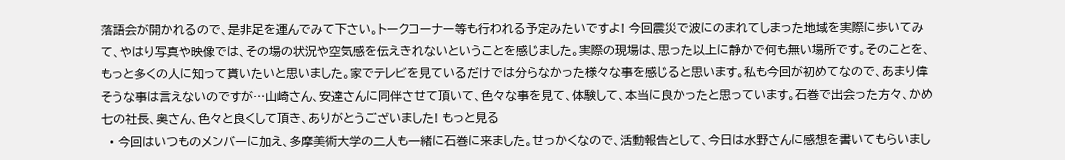落語会が開かれるので、是非足を運んでみて下さい。トークコーナー等も行われる予定みたいですよ! 今回震災で波にのまれてしまった地域を実際に歩いてみて、やはり写真や映像では、その場の状況や空気感を伝えきれないということを感じました。実際の現場は、思った以上に静かで何も無い場所です。そのことを、もっと多くの人に知って貰いたいと思いました。家でテレビを見ているだけでは分らなかった様々な事を感じると思います。私も今回が初めてなので、あまり偉そうな事は言えないのですが…山崎さん、安達さんに同伴させて頂いて、色々な事を見て、体験して、本当に良かったと思っています。石巻で出会った方々、かめ七の社長、奥さん、色々と良くして頂き、ありがとうございました! もっと見る
  • 今回はいつものメンバーに加え、多摩美術大学の二人も一緒に石巻に来ました。せっかくなので、活動報告として、今日は水野さんに感想を書いてもらいまし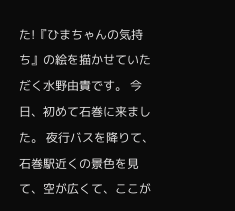た!『ひまちゃんの気持ち』の絵を描かせていただく水野由貴です。 今日、初めて石巻に来ました。 夜行バスを降りて、石巻駅近くの景色を見て、空が広くて、ここが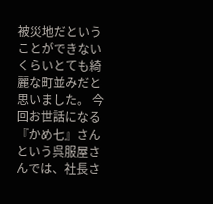被災地だということができないくらいとても綺麗な町並みだと思いました。 今回お世話になる『かめ七』さんという呉服屋さんでは、社長さ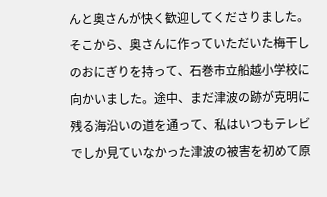んと奥さんが快く歓迎してくださりました。そこから、奥さんに作っていただいた梅干しのおにぎりを持って、石巻市立船越小学校に向かいました。途中、まだ津波の跡が克明に残る海沿いの道を通って、私はいつもテレビでしか見ていなかった津波の被害を初めて原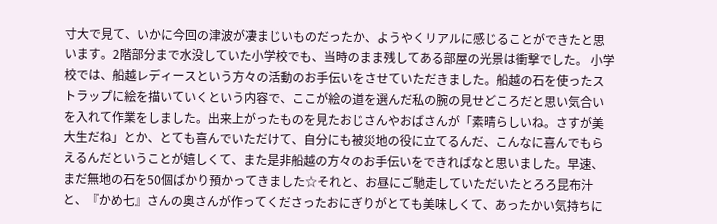寸大で見て、いかに今回の津波が凄まじいものだったか、ようやくリアルに感じることができたと思います。2階部分まで水没していた小学校でも、当時のまま残してある部屋の光景は衝撃でした。 小学校では、船越レディースという方々の活動のお手伝いをさせていただきました。船越の石を使ったストラップに絵を描いていくという内容で、ここが絵の道を選んだ私の腕の見せどころだと思い気合いを入れて作業をしました。出来上がったものを見たおじさんやおばさんが「素晴らしいね。さすが美大生だね」とか、とても喜んでいただけて、自分にも被災地の役に立てるんだ、こんなに喜んでもらえるんだということが嬉しくて、また是非船越の方々のお手伝いをできればなと思いました。早速、まだ無地の石を50個ばかり預かってきました☆それと、お昼にご馳走していただいたとろろ昆布汁と、『かめ七』さんの奥さんが作ってくださったおにぎりがとても美味しくて、あったかい気持ちに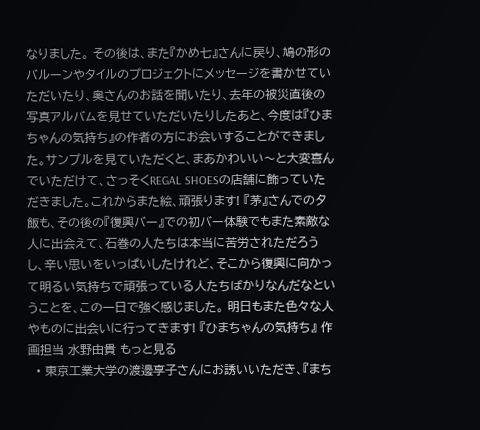なりました。 その後は、また『かめ七』さんに戻り、鳩の形のバルーンやタイルのプロジェクトにメッセージを書かせていただいたり、奥さんのお話を聞いたり、去年の被災直後の写真アルバムを見せていただいたりしたあと、今度は『ひまちゃんの気持ち』の作者の方にお会いすることができました。サンプルを見ていただくと、まあかわいい〜と大変喜んでいただけて、さっそくREGAL SHOESの店舗に飾っていただきました。これからまた絵、頑張ります! 『茅』さんでの夕飯も、その後の『復興バー』での初バー体験でもまた素敵な人に出会えて、石巻の人たちは本当に苦労されただろうし、辛い思いをいっぱいしたけれど、そこから復興に向かって明るい気持ちで頑張っている人たちばかりなんだなということを、この一日で強く感じました。 明日もまた色々な人やものに出会いに行ってきます! 『ひまちゃんの気持ち』 作画担当 水野由貴 もっと見る
  • 東京工業大学の渡邊享子さんにお誘いいただき、『まち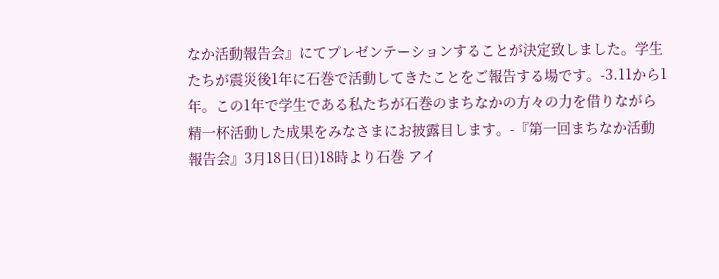なか活動報告会』にてプレゼンテーションすることが決定致しました。学生たちが震災後1年に石巻で活動してきたことをご報告する場です。-3.11から1年。この1年で学生である私たちが石巻のまちなかの方々の力を借りながら精一杯活動した成果をみなさまにお披露目します。-『第一回まちなか活動報告会』3月18日(日)18時より石巻 アイ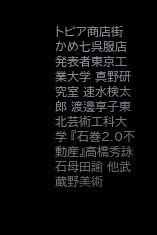トピア商店街 かめ七呉服店発表者東京工業大学 真野研究室 速水検太郎 渡邊享子東北芸術工科大学 『石巻2.0不動産』高橋秀詠 石母田諭 他武蔵野美術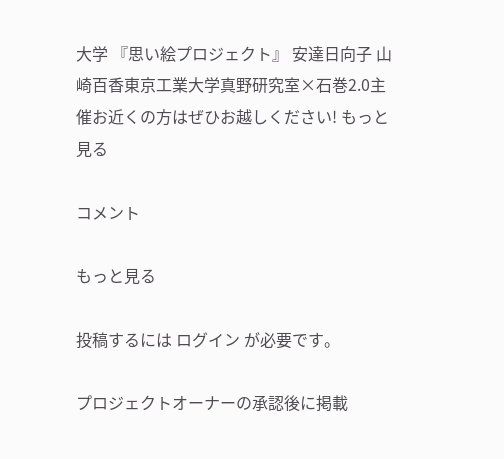大学 『思い絵プロジェクト』 安達日向子 山崎百香東京工業大学真野研究室×石巻2.0主催お近くの方はぜひお越しください! もっと見る

コメント

もっと見る

投稿するには ログイン が必要です。

プロジェクトオーナーの承認後に掲載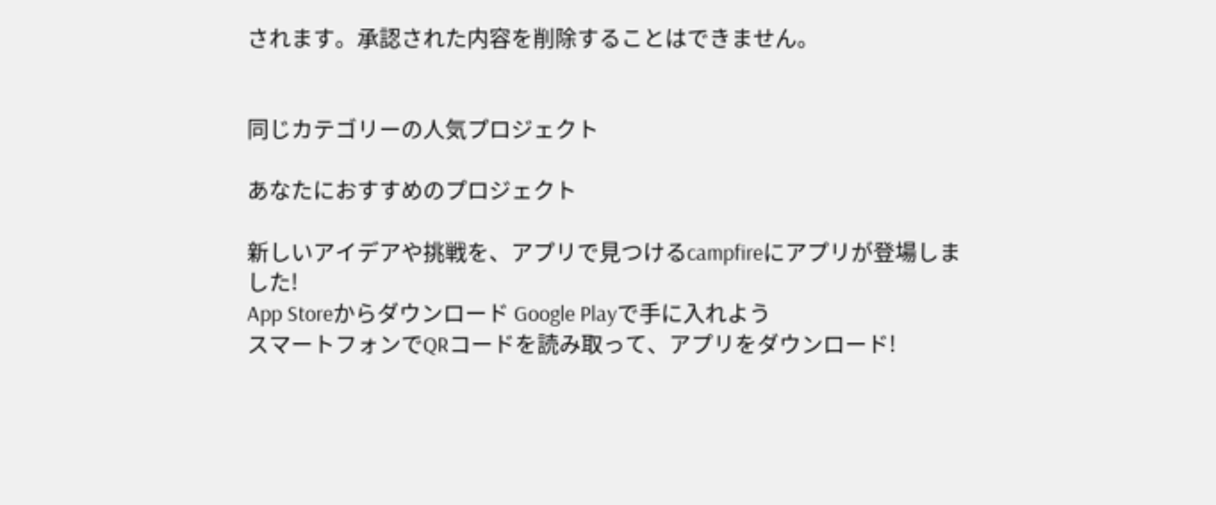されます。承認された内容を削除することはできません。


同じカテゴリーの人気プロジェクト

あなたにおすすめのプロジェクト

新しいアイデアや挑戦を、アプリで見つけるcampfireにアプリが登場しました!
App Storeからダウンロード Google Playで手に入れよう
スマートフォンでQRコードを読み取って、アプリをダウンロード!